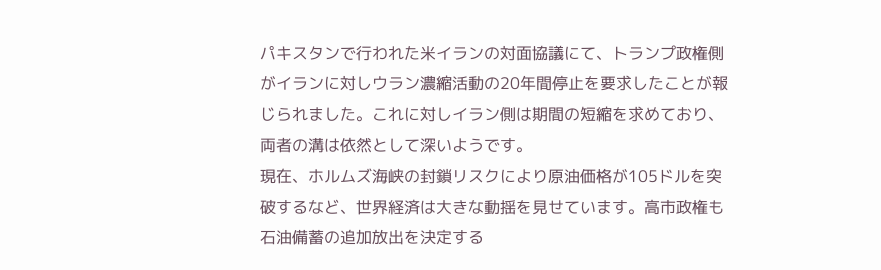パキスタンで行われた米イランの対面協議にて、トランプ政権側がイランに対しウラン濃縮活動の20年間停止を要求したことが報じられました。これに対しイラン側は期間の短縮を求めており、両者の溝は依然として深いようです。
現在、ホルムズ海峡の封鎖リスクにより原油価格が105ドルを突破するなど、世界経済は大きな動揺を見せています。高市政権も石油備蓄の追加放出を決定する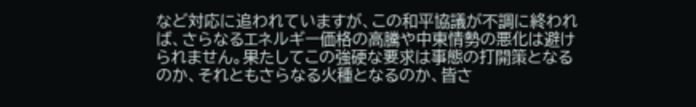など対応に追われていますが、この和平協議が不調に終われば、さらなるエネルギー価格の高騰や中東情勢の悪化は避けられません。果たしてこの強硬な要求は事態の打開策となるのか、それともさらなる火種となるのか、皆さ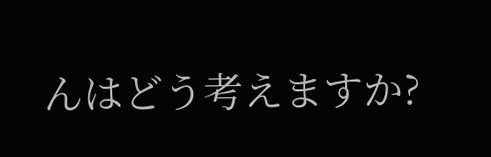んはどう考えますか?